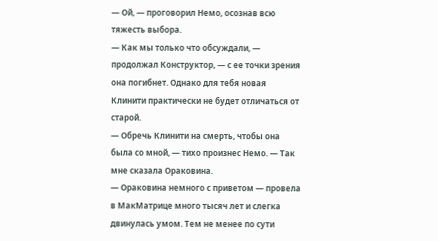— Ой, — проговорил Немо, осознав всю тяжесть выбора.
— Как мы только что обсуждали, — продолжал Конструктор, — с ее точки зрения она погибнет. Однако для тебя новая Клинити практически не будет отличаться от старой.
— Обречь Клинити на смерть, чтобы она была со мной, — тихо произнес Немо. — Так мне сказала Ораковина.
— Ораковина немного с приветом — провела в МакМатрице много тысяч лет и слегка двинулась умом. Тем не менее по сути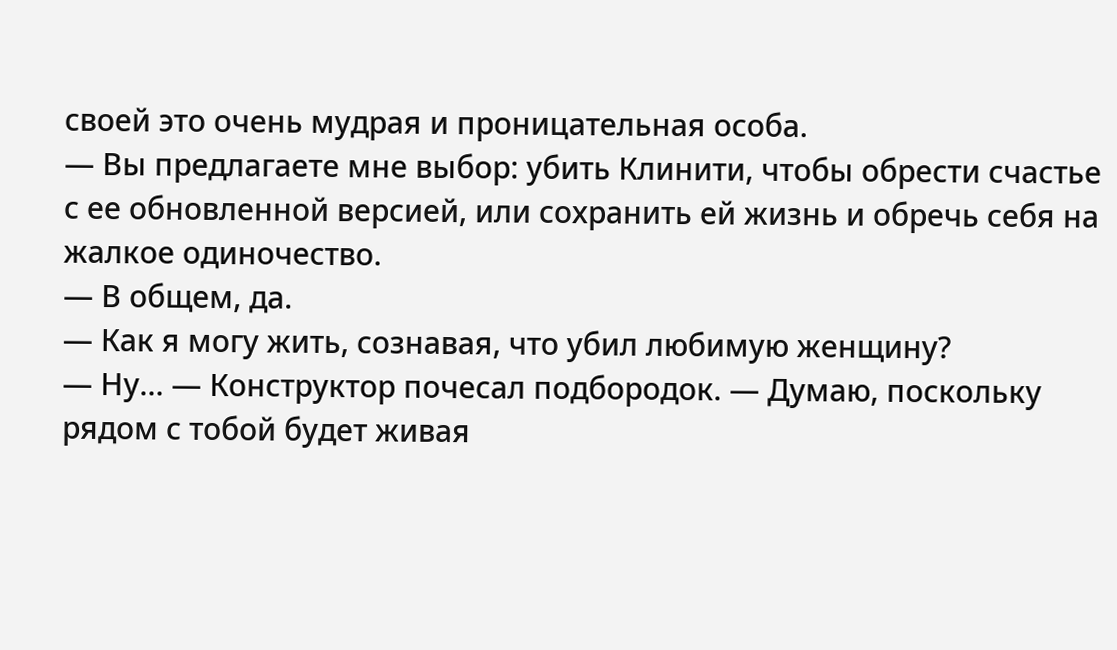своей это очень мудрая и проницательная особа.
— Вы предлагаете мне выбор: убить Клинити, чтобы обрести счастье с ее обновленной версией, или сохранить ей жизнь и обречь себя на жалкое одиночество.
— В общем, да.
— Как я могу жить, сознавая, что убил любимую женщину?
— Ну… — Конструктор почесал подбородок. — Думаю, поскольку рядом с тобой будет живая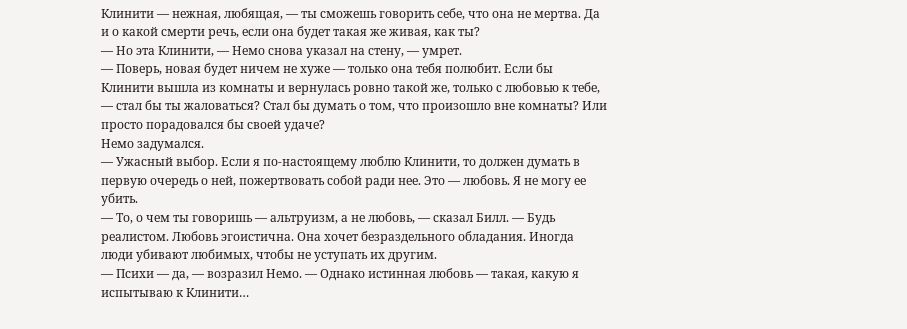Клинити — нежная, любящая, — ты сможешь говорить себе, что она не мертва. Да и о какой смерти речь, если она будет такая же живая, как ты?
— Но эта Клинити, — Немо снова указал на стену, — умрет.
— Поверь, новая будет ничем не хуже — только она тебя полюбит. Если бы Клинити вышла из комнаты и вернулась ровно такой же, только с любовью к тебе, — стал бы ты жаловаться? Стал бы думать о том, что произошло вне комнаты? Или просто порадовался бы своей удаче?
Немо задумался.
— Ужасный выбор. Если я по-настоящему люблю Клинити, то должен думать в первую очередь о ней, пожертвовать собой ради нее. Это — любовь. Я не могу ее убить.
— То, о чем ты говоришь — альтруизм, а не любовь, — сказал Билл. — Будь реалистом. Любовь эгоистична. Она хочет безраздельного обладания. Иногда люди убивают любимых, чтобы не уступать их другим.
— Психи — да, — возразил Немо. — Однако истинная любовь — такая, какую я испытываю к Клинити…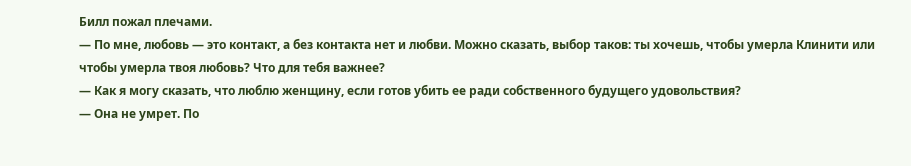Билл пожал плечами.
— По мне, любовь — это контакт, а без контакта нет и любви. Можно сказать, выбор таков: ты хочешь, чтобы умерла Клинити или чтобы умерла твоя любовь? Что для тебя важнее?
— Как я могу сказать, что люблю женщину, если готов убить ее ради собственного будущего удовольствия?
— Она не умрет. По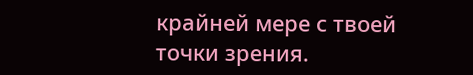крайней мере с твоей точки зрения.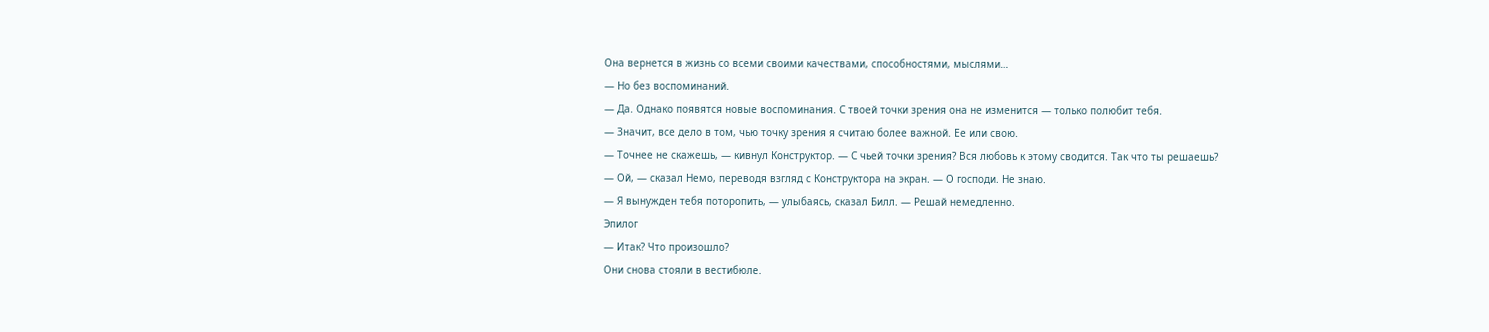Она вернется в жизнь со всеми своими качествами, способностями, мыслями…
— Но без воспоминаний.
— Да. Однако появятся новые воспоминания. С твоей точки зрения она не изменится — только полюбит тебя.
— Значит, все дело в том, чью точку зрения я считаю более важной. Ее или свою.
— Точнее не скажешь, — кивнул Конструктор. — С чьей точки зрения? Вся любовь к этому сводится. Так что ты решаешь?
— Ой, — сказал Немо, переводя взгляд с Конструктора на экран. — О господи. Не знаю.
— Я вынужден тебя поторопить, — улыбаясь, сказал Билл. — Решай немедленно.
Эпилог
— Итак? Что произошло?
Они снова стояли в вестибюле.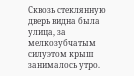Сквозь стеклянную дверь видна была улица, за мелкозубчатым силуэтом крыш занималось утро.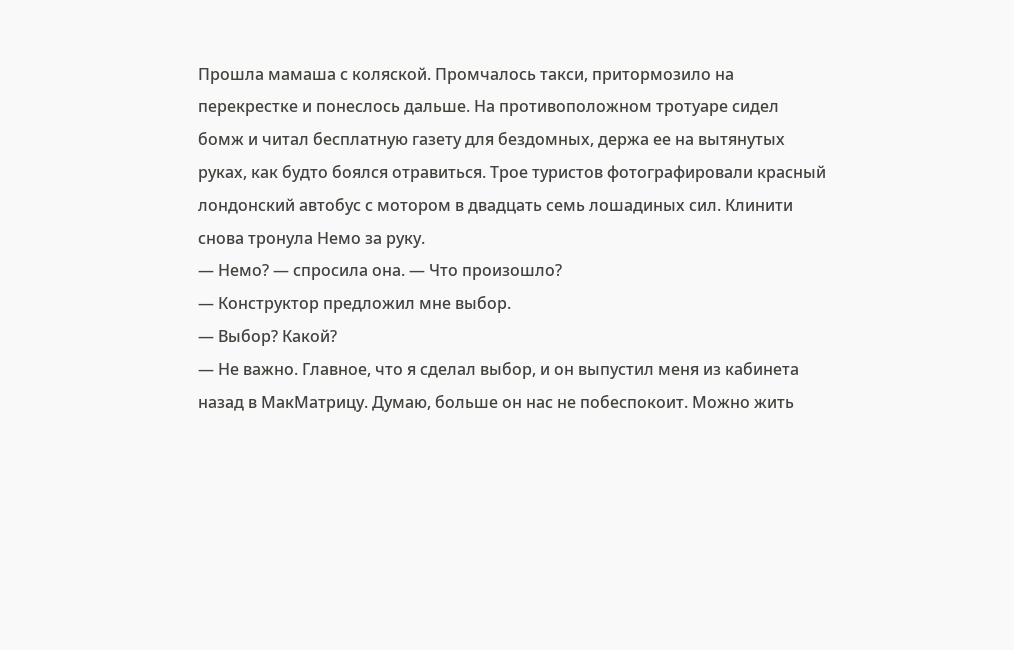Прошла мамаша с коляской. Промчалось такси, притормозило на перекрестке и понеслось дальше. На противоположном тротуаре сидел бомж и читал бесплатную газету для бездомных, держа ее на вытянутых руках, как будто боялся отравиться. Трое туристов фотографировали красный лондонский автобус с мотором в двадцать семь лошадиных сил. Клинити снова тронула Немо за руку.
— Немо? — спросила она. — Что произошло?
— Конструктор предложил мне выбор.
— Выбор? Какой?
— Не важно. Главное, что я сделал выбор, и он выпустил меня из кабинета назад в МакМатрицу. Думаю, больше он нас не побеспокоит. Можно жить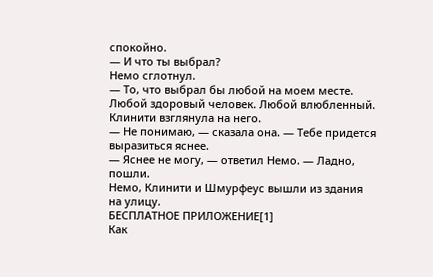спокойно.
— И что ты выбрал?
Немо сглотнул.
— То, что выбрал бы любой на моем месте. Любой здоровый человек. Любой влюбленный.
Клинити взглянула на него.
— Не понимаю, — сказала она. — Тебе придется выразиться яснее.
— Яснее не могу, — ответил Немо. — Ладно, пошли.
Немо, Клинити и Шмурфеус вышли из здания на улицу.
БЕСПЛАТНОЕ ПРИЛОЖЕНИЕ[1]
Как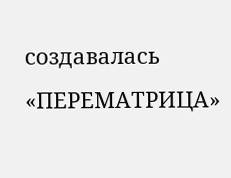создавалась «ПЕРЕМАТРИЦА»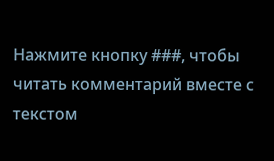Нажмите кнопку ###, чтобы читать комментарий вместе с текстом